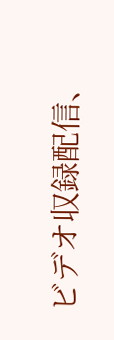ビデオ収録配信、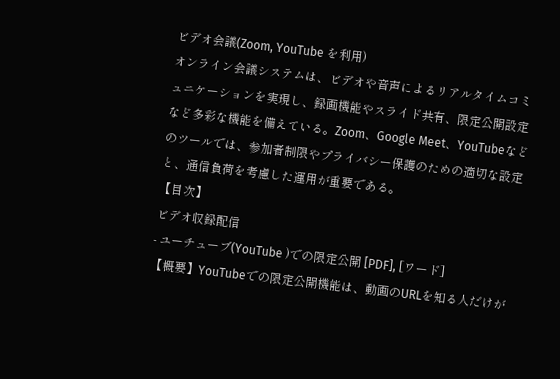ビデオ会議(Zoom, YouTube を利用)
オンライン会議システムは、ビデオや音声によるリアルタイムコミュニケーションを実現し、録画機能やスライド共有、限定公開設定など多彩な機能を備えている。Zoom、Google Meet、YouTubeなどのツールでは、参加者制限やプライバシー保護のための適切な設定と、通信負荷を考慮した運用が重要である。
【目次】
ビデオ収録配信
- ユーチューブ(YouTube )での限定公開 [PDF], [ワード]
【概要】YouTubeでの限定公開機能は、動画のURLを知る人だけが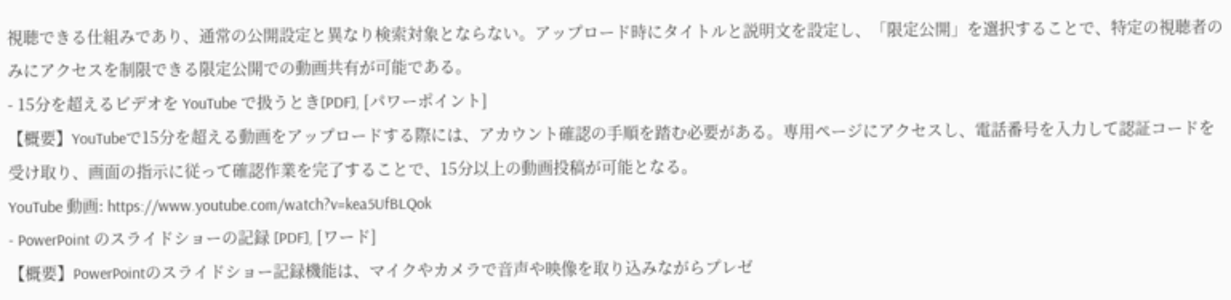視聴できる仕組みであり、通常の公開設定と異なり検索対象とならない。アップロード時にタイトルと説明文を設定し、「限定公開」を選択することで、特定の視聴者のみにアクセスを制限できる限定公開での動画共有が可能である。
- 15分を超えるビデオを YouTube で扱うとき[PDF], [パワーポイント]
【概要】YouTubeで15分を超える動画をアップロードする際には、アカウント確認の手順を踏む必要がある。専用ページにアクセスし、電話番号を入力して認証コードを受け取り、画面の指示に従って確認作業を完了することで、15分以上の動画投稿が可能となる。
YouTube 動画: https://www.youtube.com/watch?v=kea5UfBLQok
- PowerPoint のスライドショーの記録 [PDF], [ワード]
【概要】PowerPointのスライドショー記録機能は、マイクやカメラで音声や映像を取り込みながらプレゼ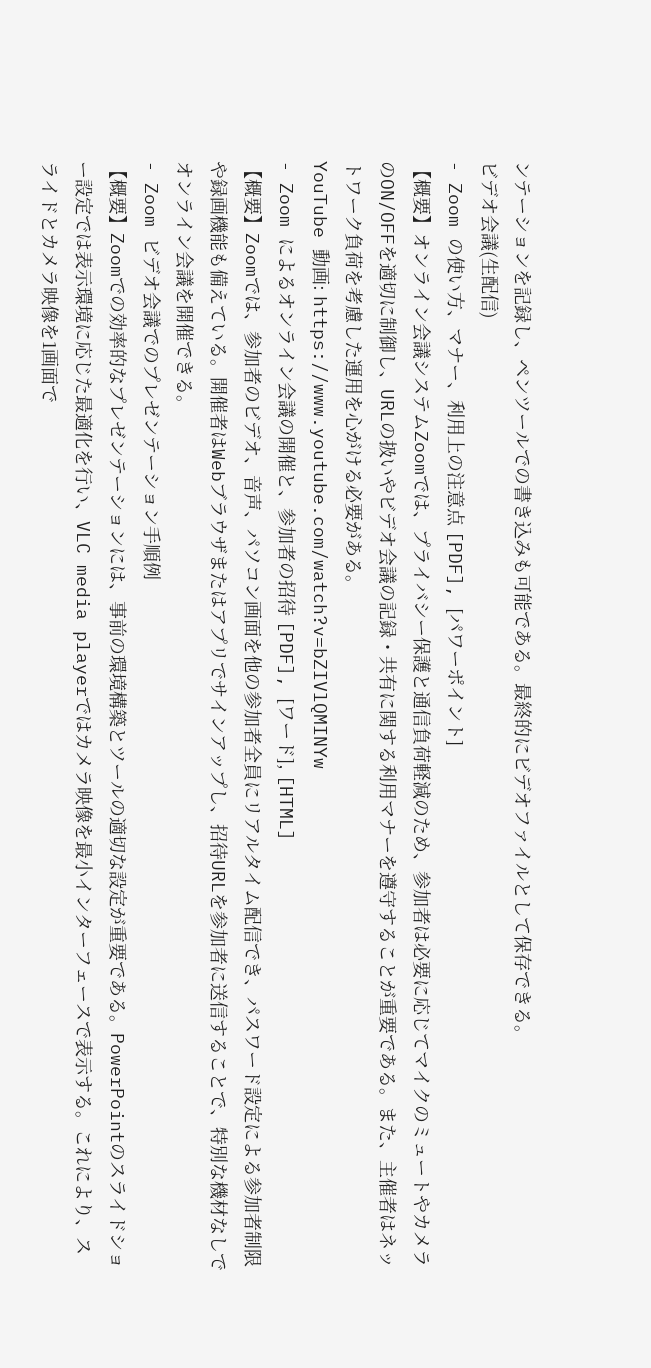ンテーションを記録し、ペンツールでの書き込みも可能である。最終的にビデオファイルとして保存できる。
ビデオ会議(生配信)
- Zoom の使い方、マナー、利用上の注意点 [PDF], [パワーポイント]
【概要】オンライン会議システムZoomでは、プライバシー保護と通信負荷軽減のため、参加者は必要に応じてマイクのミュートやカメラのON/OFFを適切に制御し、URLの扱いやビデオ会議の記録・共有に関する利用マナーを遵守することが重要である。また、主催者はネットワーク負荷を考慮した運用を心がける必要がある。
YouTube 動画: https://www.youtube.com/watch?v=bZIVlQMINYw
- Zoom によるオンライン会議の開催と、参加者の招待 [PDF], [ワード], [HTML]
【概要】Zoomでは、参加者のビデオ、音声、パソコン画面を他の参加者全員にリアルタイム配信でき、パスワード設定による参加者制限や録画機能も備えている。開催者はWebブラウザまたはアプリでサインアップし、招待URLを参加者に送信することで、特別な機材なしでオンライン会議を開催できる。
- Zoom ビデオ会議でのプレゼンテーション手順例
【概要】Zoomでの効率的なプレゼンテーションには、事前の環境構築とツールの適切な設定が重要である。PowerPointのスライドショー設定では表示環境に応じた最適化を行い、VLC media playerではカメラ映像を最小インターフェースで表示する。これにより、スライドとカメラ映像を1画面で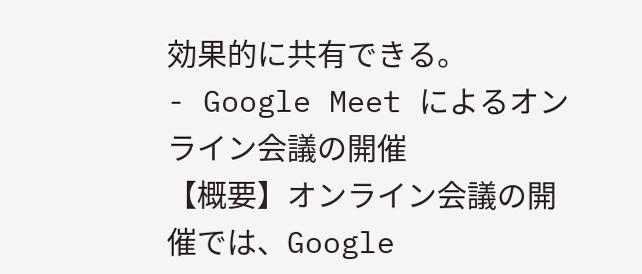効果的に共有できる。
- Google Meet によるオンライン会議の開催
【概要】オンライン会議の開催では、Google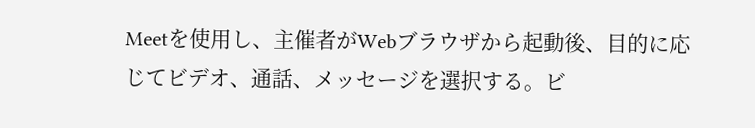Meetを使用し、主催者がWebブラウザから起動後、目的に応じてビデオ、通話、メッセージを選択する。ビ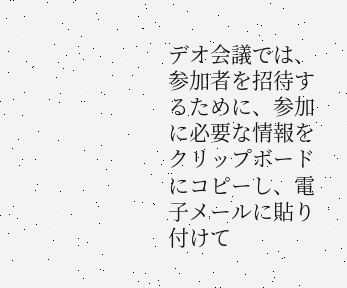デオ会議では、参加者を招待するために、参加に必要な情報をクリップボードにコピーし、電子メールに貼り付けて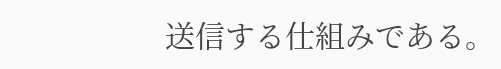送信する仕組みである。